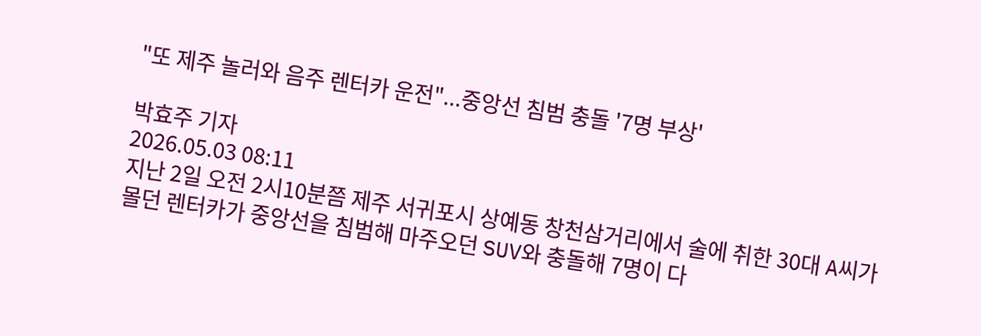"또 제주 놀러와 음주 렌터카 운전"...중앙선 침범 충돌 '7명 부상'

박효주 기자
2026.05.03 08:11
지난 2일 오전 2시10분쯤 제주 서귀포시 상예동 창천삼거리에서 술에 취한 30대 A씨가 몰던 렌터카가 중앙선을 침범해 마주오던 SUV와 충돌해 7명이 다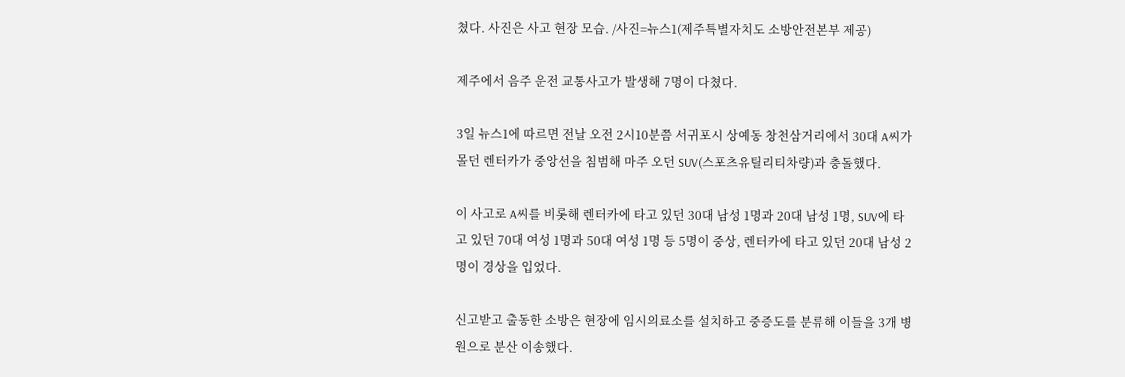쳤다. 사진은 사고 현장 모습. /사진=뉴스1(제주특별자치도 소방안전본부 제공)

제주에서 음주 운전 교통사고가 발생해 7명이 다쳤다.

3일 뉴스1에 따르면 전날 오전 2시10분쯤 서귀포시 상예동 창천삼거리에서 30대 A씨가 몰던 렌터카가 중앙선을 침범해 마주 오던 SUV(스포츠유틸리티차량)과 충돌했다.

이 사고로 A씨를 비롯해 렌터카에 타고 있던 30대 남성 1명과 20대 남성 1명, SUV에 타고 있던 70대 여성 1명과 50대 여성 1명 등 5명이 중상, 렌터카에 타고 있던 20대 남성 2명이 경상을 입었다.

신고받고 출동한 소방은 현장에 임시의료소를 설치하고 중증도를 분류해 이들을 3개 병원으로 분산 이송했다.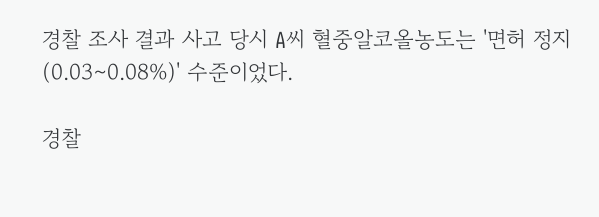경찰 조사 결과 사고 당시 A씨 혈중알코올농도는 '면허 정지(0.03∼0.08%)' 수준이었다.

경찰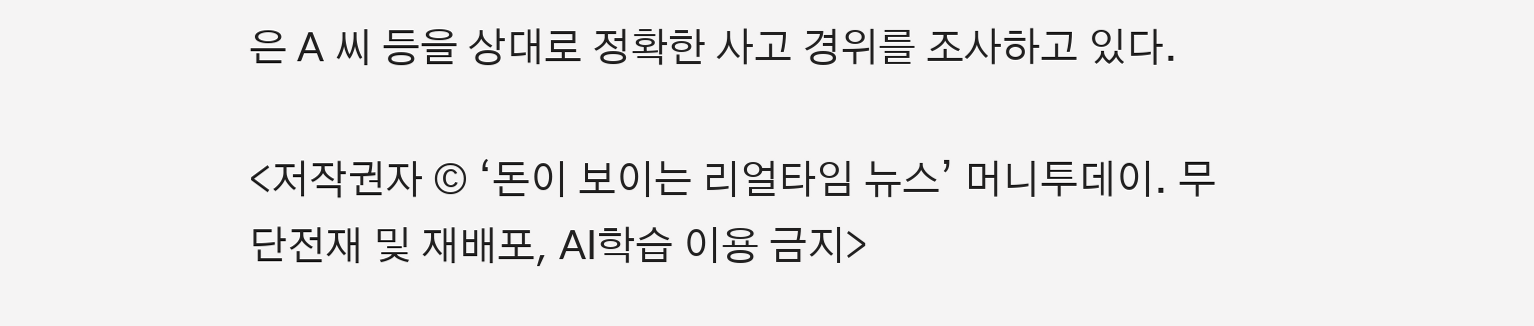은 A 씨 등을 상대로 정확한 사고 경위를 조사하고 있다.

<저작권자 © ‘돈이 보이는 리얼타임 뉴스’ 머니투데이. 무단전재 및 재배포, AI학습 이용 금지>